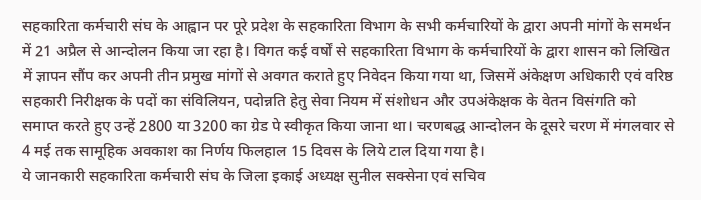सहकारिता कर्मचारी संघ के आह्वान पर पूरे प्रदेश के सहकारिता विभाग के सभी कर्मचारियों के द्वारा अपनी मांगों के समर्थन में 21 अप्रैल से आन्दोलन किया जा रहा है। विगत कई वर्षों से सहकारिता विभाग के कर्मचारियों के द्वारा शासन को लिखित में ज्ञापन सौंप कर अपनी तीन प्रमुख मांगों से अवगत कराते हुए निवेदन किया गया था, जिसमें अंकेक्षण अधिकारी एवं वरिष्ठ सहकारी निरीक्षक के पदों का संविलियन, पदोन्नति हेतु सेवा नियम में संशोधन और उपअंकेक्षक के वेतन विसंगति को समाप्त करते हुए उन्हें 2800 या 3200 का ग्रेड पे स्वीकृत किया जाना था। चरणबद्ध आन्दोलन के दूसरे चरण में मंगलवार से 4 मई तक सामूहिक अवकाश का निर्णय फिलहाल 15 दिवस के लिये टाल दिया गया है।
ये जानकारी सहकारिता कर्मचारी संघ के जिला इकाई अध्यक्ष सुनील सक्सेना एवं सचिव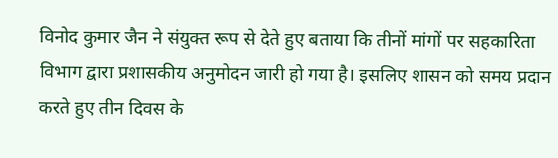विनोद कुमार जैन ने संयुक्त रूप से देते हुए बताया कि तीनों मांगों पर सहकारिता विभाग द्वारा प्रशासकीय अनुमोदन जारी हो गया है। इसलिए शासन को समय प्रदान करते हुए तीन दिवस के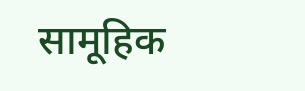सामूहिक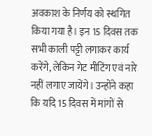अवकाश के निर्णय को स्थगित किया गया है। इन 15 दिवस तक सभी काली पट्टी लगाकर कार्य करेंगे, लेकिन गेट मीटिंग एवं नारे नहीं लगाए जायेंगे। उन्होंने कहा कि यदि 15 दिवस में मांगों से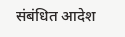संबंधित आदेश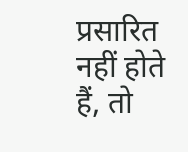प्रसारित नहीं होते हैं, तो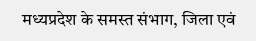मध्यप्रदेश के समस्त संभाग, जिला एवं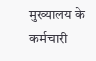मुख्यालय के कर्मचारी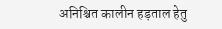अनिश्चित कालीन हड़ताल हेतु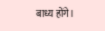बाध्य होंगे।